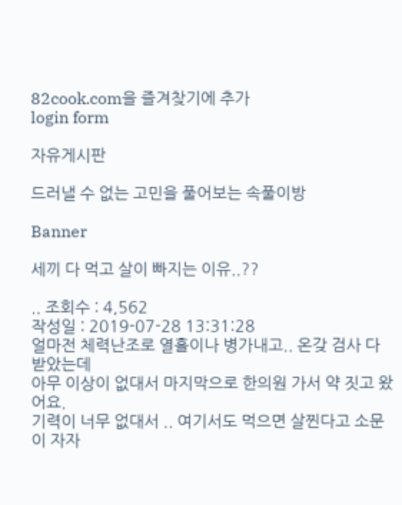82cook.com을 즐겨찾기에 추가
login form

자유게시판

드러낼 수 없는 고민을 풀어보는 속풀이방

Banner

세끼 다 먹고 살이 빠지는 이유..??

.. 조회수 : 4,562
작성일 : 2019-07-28 13:31:28
얼마전 체력난조로 열흘이나 병가내고.. 온갖 검사 다 받았는데
아무 이상이 없대서 마지막으로 한의원 가서 약 짓고 왔어요.
기력이 너무 없대서 .. 여기서도 먹으면 살찐다고 소문이 자자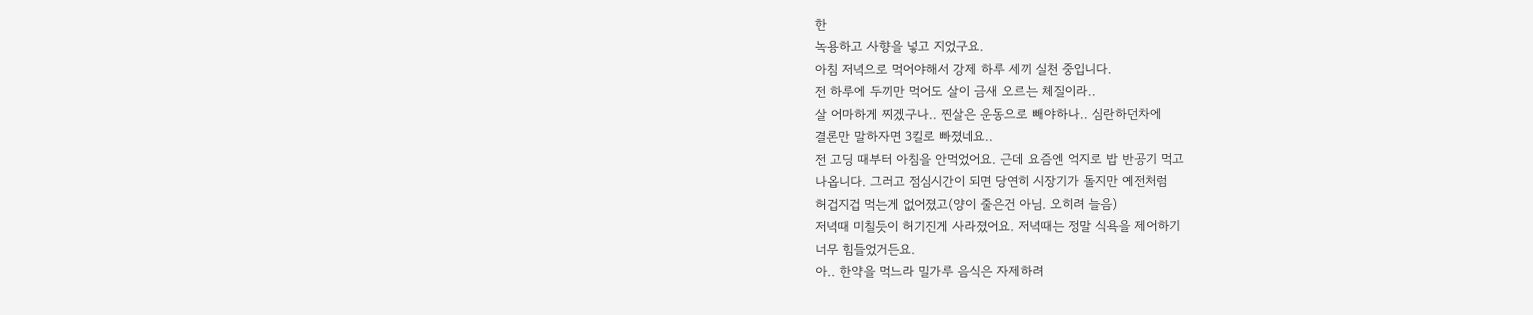한
녹용하고 사향을 넣고 지었구요.
아침 저녁으로 먹어야해서 강제 하루 세끼 실천 중입니다.
전 하루에 두끼만 먹어도 살이 금새 오르는 체질이라..
살 어마하게 찌겠구나.. 찐살은 운동으로 빼야하나.. 심란하던차에
결론만 말하자면 3킬로 빠졌네요..
전 고딩 때부터 아침을 안먹었어요. 근데 요즘엔 억지로 밥 반공기 먹고
나옵니다. 그러고 점심시간이 되면 당연히 시장기가 돌지만 예전처럼
허겁지겁 먹는게 없어졌고(양이 줄은건 아님. 오히려 늘음)
저녁때 미칠듯이 허기진게 사라졌어요. 저녁때는 정말 식욕을 제어하기
너무 힘들었거든요.
아.. 한약을 먹느라 밀가루 음식은 자제하려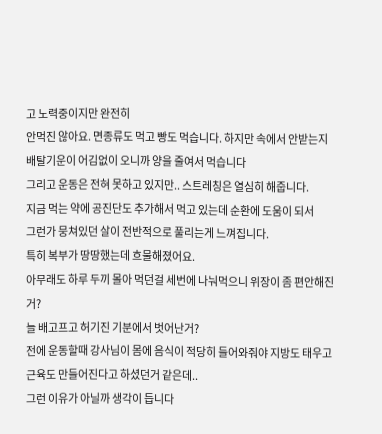고 노력중이지만 완전히
안먹진 않아요. 면종류도 먹고 빵도 먹습니다. 하지만 속에서 안받는지
배탈기운이 어김없이 오니까 양을 줄여서 먹습니다
그리고 운동은 전혀 못하고 있지만.. 스트레칭은 열심히 해줍니다.
지금 먹는 약에 공진단도 추가해서 먹고 있는데 순환에 도움이 되서
그런가 뭉쳐있던 살이 전반적으로 풀리는게 느껴집니다.
특히 복부가 땅땅했는데 흐물해졌어요.
아무래도 하루 두끼 몰아 먹던걸 세번에 나눠먹으니 위장이 좀 편안해진거?
늘 배고프고 허기진 기분에서 벗어난거?
전에 운동할때 강사님이 몸에 음식이 적당히 들어와줘야 지방도 태우고
근육도 만들어진다고 하셨던거 같은데..
그런 이유가 아닐까 생각이 듭니다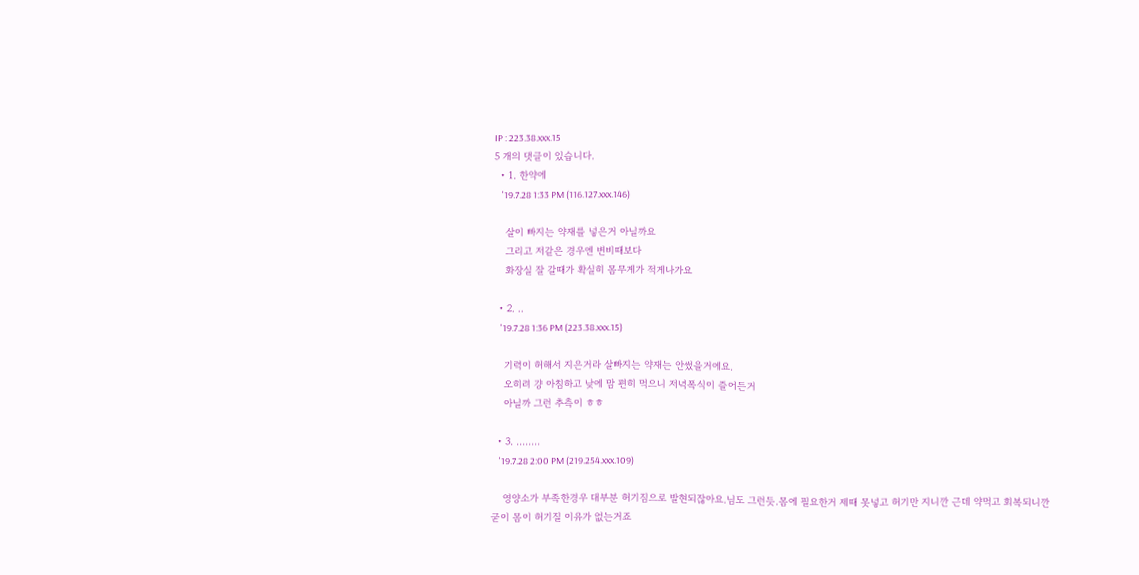IP : 223.38.xxx.15
5 개의 댓글이 있습니다.
  • 1. 한약에
    '19.7.28 1:33 PM (116.127.xxx.146)

    살이 빠지는 약재를 넣은거 아닐까요
    그리고 저같은 경우엔 변비때보다
    화장실 잘 갈때가 확실히 몸무게가 적게나가요

  • 2. ..
    '19.7.28 1:36 PM (223.38.xxx.15)

    기력이 허해서 지은거라 살빠지는 약재는 안썼을거에요.
    오히려 걍 아침하고 낮에 맘 편히 먹으니 저녁폭식이 즐어든거
    아닐까 그런 추측이 ㅎㅎ

  • 3. ........
    '19.7.28 2:00 PM (219.254.xxx.109)

    영양소가 부족한경우 대부분 허기짐으로 발현되잖아요.님도 그런듯.몸에 필요한거 제때 못넣고 허기만 지니깐 근데 약먹고 회복되니깐 굳이 몸이 허기질 이유가 없는거죠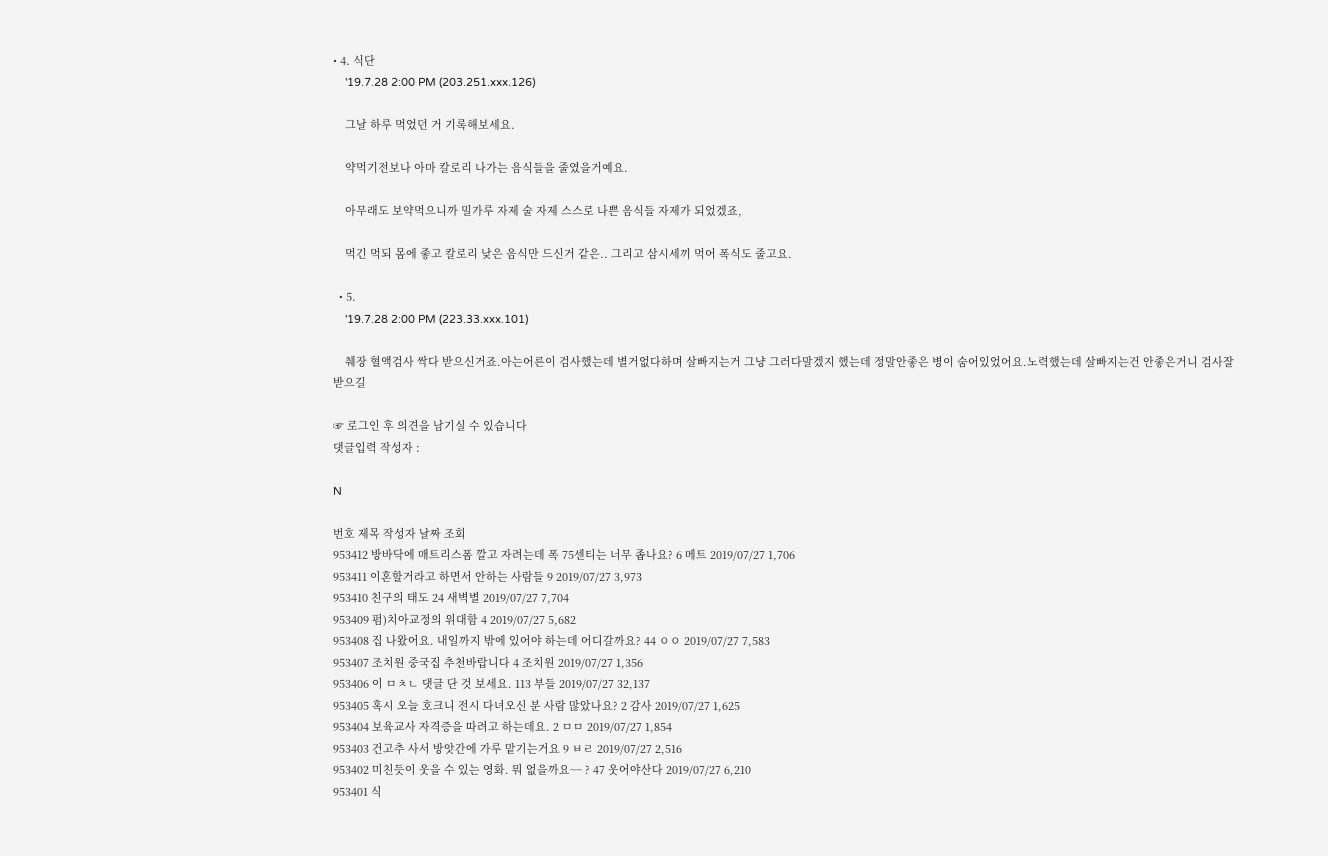• 4. 식단
    '19.7.28 2:00 PM (203.251.xxx.126)

    그날 하루 먹었던 거 기록해보세요.

    약먹기전보나 아마 칼로리 나가는 음식들을 줄였을거예요.

    아무래도 보약먹으니까 밀가루 자제 술 자제 스스로 나쁜 음식들 자제가 되었겠죠,

    먹긴 먹되 몸에 좋고 칼로리 낮은 음식만 드신거 같은.. 그리고 삼시세끼 먹어 폭식도 줄고요.

  • 5.
    '19.7.28 2:00 PM (223.33.xxx.101)

    췌장 혈액검사 싹다 받으신거죠.아는어른이 검사했는데 별거없다하며 살빠지는거 그냥 그러다말겠지 했는데 정말안좋은 병이 숨어있었어요.노력했는데 살빠지는건 안좋은거니 검사잘받으길

☞ 로그인 후 의견을 남기실 수 있습니다
댓글입력 작성자 :

N

번호 제목 작성자 날짜 조회
953412 방바닥에 매트리스폼 깔고 자려는데 폭 75센티는 너무 좁나요? 6 메트 2019/07/27 1,706
953411 이혼할거라고 하면서 안하는 사람들 9 2019/07/27 3,973
953410 친구의 태도 24 새벽별 2019/07/27 7,704
953409 펌)치아교정의 위대함 4 2019/07/27 5,682
953408 집 나왔어요. 내일까지 밖에 있어야 하는데 어디갈까요? 44 ㅇㅇ 2019/07/27 7,583
953407 조치원 중국집 추천바랍니다 4 조치원 2019/07/27 1,356
953406 이 ㅁㅊㄴ 댓글 단 것 보세요. 113 부들 2019/07/27 32,137
953405 혹시 오늘 호크니 전시 다녀오신 분 사람 많았나요? 2 감사 2019/07/27 1,625
953404 보육교사 자격증을 따려고 하는데요. 2 ㅁㅁ 2019/07/27 1,854
953403 건고추 사서 방앗간에 가루 맡기는거요 9 ㅂㄹ 2019/07/27 2,516
953402 미친듯이 웃을 수 있는 영화. 뭐 없을까요~~ ? 47 웃어야산다 2019/07/27 6,210
953401 식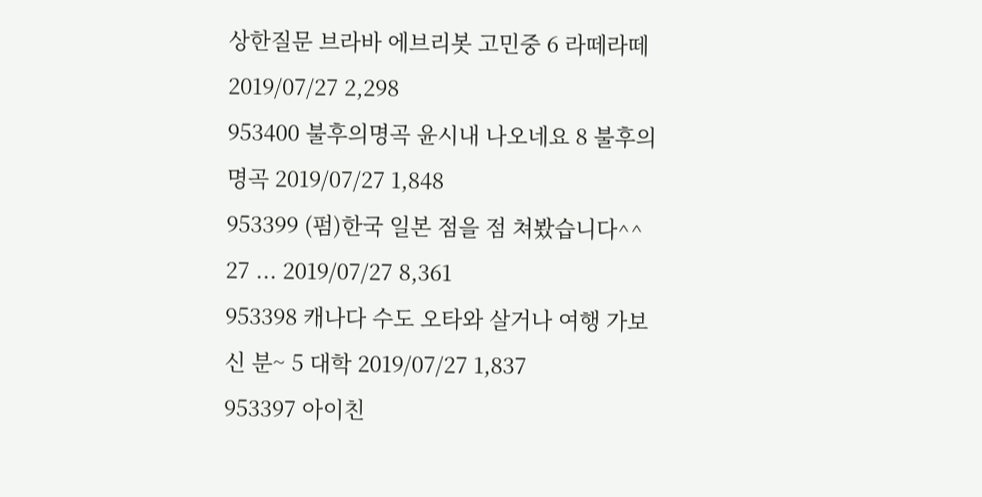상한질문 브라바 에브리봇 고민중 6 라떼라떼 2019/07/27 2,298
953400 불후의명곡 윤시내 나오네요 8 불후의명곡 2019/07/27 1,848
953399 (펌)한국 일본 점을 점 쳐봤습니다^^ 27 ... 2019/07/27 8,361
953398 캐나다 수도 오타와 살거나 여행 가보신 분~ 5 대학 2019/07/27 1,837
953397 아이친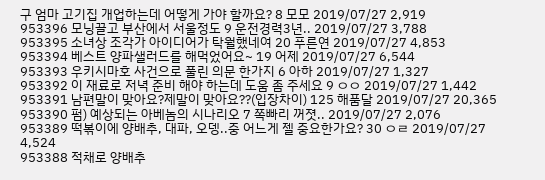구 엄마 고기집 개업하는데 어떻게 가야 할까요? 8 모모 2019/07/27 2,919
953396 모닝끌고 부산에서 서울정도 9 운전경력3년.. 2019/07/27 3,788
953395 소녀상 조각가 아이디어가 탁월했네여 20 푸른연 2019/07/27 4,853
953394 베스트 양파샐러드를 해먹었어요~ 19 어제 2019/07/27 6,544
953393 우키시마호 사건으로 풀린 의문 한가지 6 아하 2019/07/27 1,327
953392 이 재료로 저녁 준비 해야 하는데 도움 좀 주세요 9 ㅇㅇ 2019/07/27 1,442
953391 남편말이 맞아요?제말이 맞아요??(입장차이) 125 해품달 2019/07/27 20,365
953390 펌) 예상되는 아베놈의 시나리오 7 쪽빠리 꺼졋.. 2019/07/27 2,076
953389 떡볶이에 양배추, 대파, 오뎅..중 어느게 젤 중요한가요? 30 ㅇㄹ 2019/07/27 4,524
953388 적채로 양배추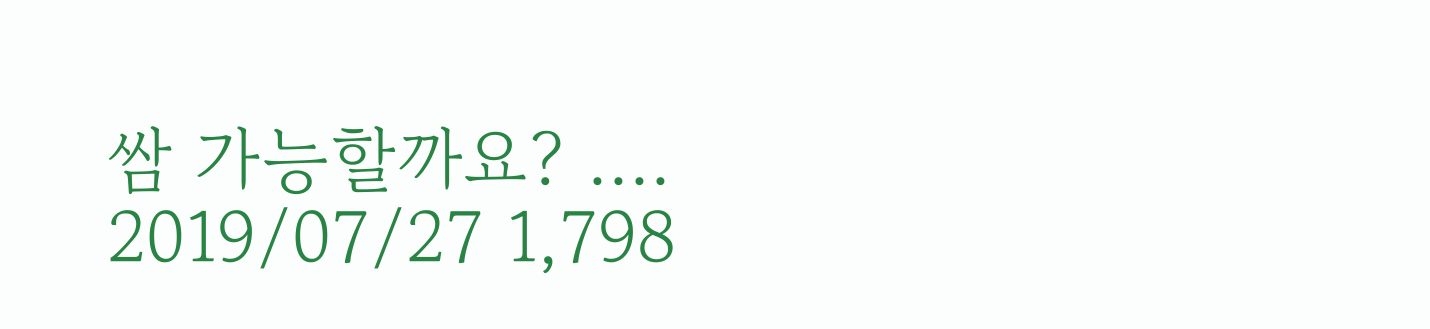쌈 가능할까요? .... 2019/07/27 1,798